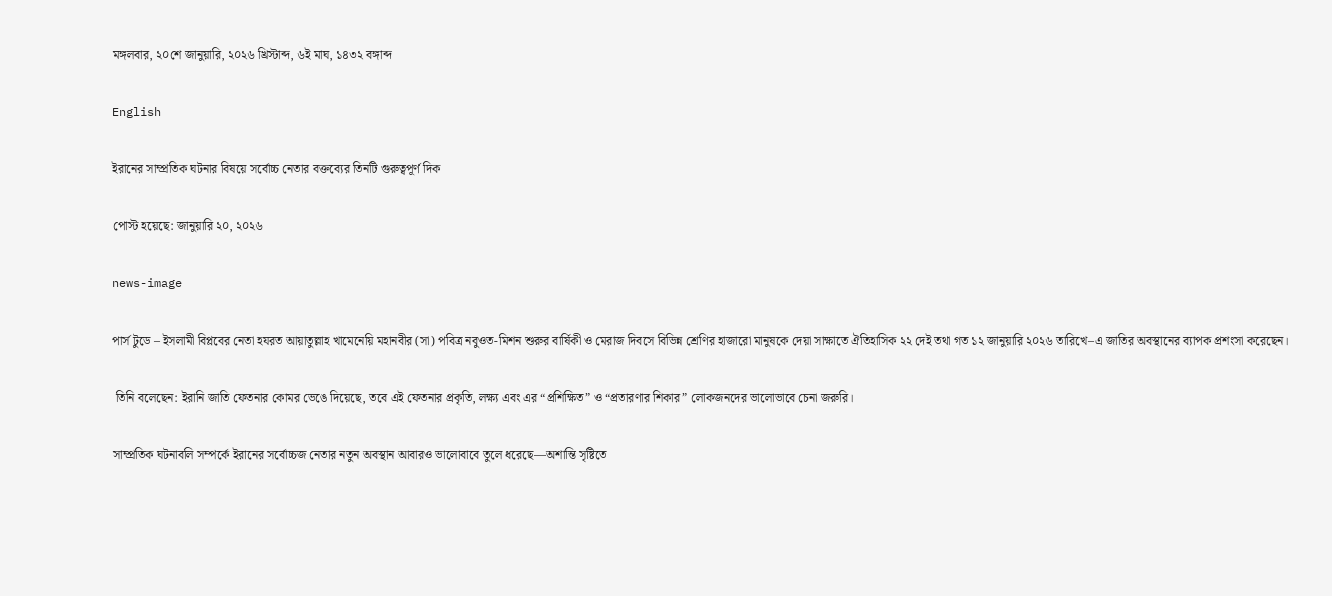মঙ্গলবার, ২০শে জানুয়ারি, ২০২৬ খ্রিস্টাব্দ, ৬ই মাঘ, ১৪৩২ বঙ্গাব্দ

English

ইরানের সাম্প্রতিক ঘটনার বিষয়ে সর্বোচ্চ নেতার বক্তব্যের তিনটি গুরুত্বপূর্ণ দিক

পোস্ট হয়েছে: জানুয়ারি ২০, ২০২৬

news-image

পার্স টুডে – ইসলামী বিপ্লবের নেতা হযরত আয়াতুল্লাহ খামেনেয়ি মহানবীর (সা) পবিত্র নবুওত-মিশন শুরুর বার্ষিকী ও মেরাজ দিবসে বিভিন্ন শ্রেণির হাজারো মানুষকে দেয়া সাক্ষাতে ঐতিহাসিক ২২ দেই তথা গত ১২ জানুয়ারি ২০২৬ তারিখে–এ জাতির অবস্থানের ব্যাপক প্রশংসা করেছেন।

 তিনি বলেছেন: ইরানি জাতি ফেতনার কোমর ভেঙে দিয়েছে, তবে এই ফেতনার প্রকৃতি, লক্ষ্য এবং এর “প্রশিক্ষিত” ও “প্রতারণার শিকার” লোকজনদের ভালোভাবে চেনা জরুরি।

সাম্প্রতিক ঘটনাবলি সম্পর্কে ইরানের সর্বোচ্চজ নেতার নতুন অবস্থান আবারও ভালোবাবে তুলে ধরেছে—অশান্তি সৃষ্টিতে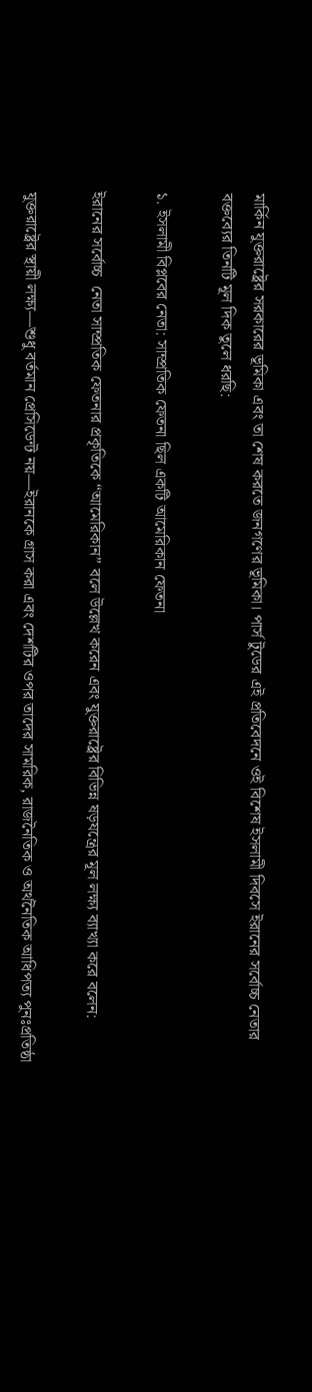মার্কিন যুক্তরাষ্ট্রের সরকারের ভূমিকা এবং তা শেষ করতে জনগণের ভূমিকা। পার্স টুডের এই প্রতিবেদনে ওই বিশেষ ইসলামী দিবসে ইরানের সর্বোচ্চ নেতার বক্তব্যের তিনটি মূল দিক তুলে ধরছি:

১. ইসলামী বিপ্লবের নেতা: সাম্প্রতিক ফেতনা ছিল একটি আমেরিকান ফেতনা

ইরানের সর্বোচ্চ  নেতা সাম্প্রতিক ফেতনার প্রকৃতিকে “আমেরিকান” বলে উল্লেখ করেন এবং যুক্তরাষ্ট্রের বিভিন্ন ষড়যন্ত্রের মূল লক্ষ্য ব্যাখ্যা করে বলেন:

যুক্তরাষ্ট্রের স্থায়ী লক্ষ্য—শুধু বর্তমান প্রেসিডেন্ট নয়—ইরানকে গ্রাস করা এবং দেশটির ওপর তাদের সামরিক, রাজনৈতিক ও অর্থনৈতিক আধিপত্য পুনঃপ্রতিষ্ঠা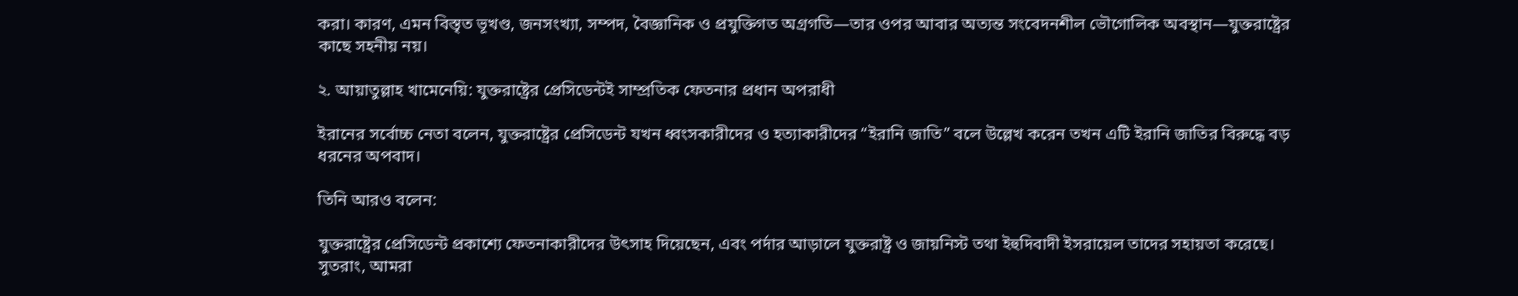করা। কারণ, এমন বিস্তৃত ভূখণ্ড, জনসংখ্যা, সম্পদ, বৈজ্ঞানিক ও প্রযুক্তিগত অগ্রগতি—তার ওপর আবার অত্যন্ত সংবেদনশীল ভৌগোলিক অবস্থান—যুক্তরাষ্ট্রের কাছে সহনীয় নয়।

২. আয়াতুল্লাহ খামেনেয়ি: যুক্তরাষ্ট্রের প্রেসিডেন্টই সাম্প্রতিক ফেতনার প্রধান অপরাধী

ইরানের সর্বোচ্চ নেতা বলেন, যুক্তরাষ্ট্রের প্রেসিডেন্ট যখন ধ্বংসকারীদের ও হত্যাকারীদের “ইরানি জাতি” বলে উল্লেখ করেন তখন এটি ইরানি জাতির বিরুদ্ধে বড় ধরনের অপবাদ।

তিনি আরও বলেন:

যুক্তরাষ্ট্রের প্রেসিডেন্ট প্রকাশ্যে ফেতনাকারীদের উৎসাহ দিয়েছেন, এবং পর্দার আড়ালে যুক্তরাষ্ট্র ও জায়নিস্ট তথা ইহুদিবাদী ইসরায়েল তাদের সহায়তা করেছে। সুতরাং, আমরা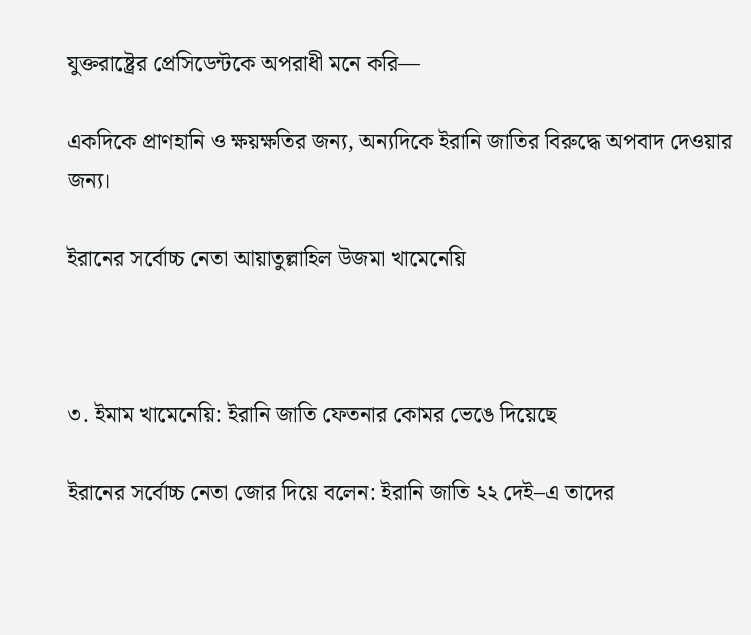যুক্তরাষ্ট্রের প্রেসিডেন্টকে অপরাধী মনে করি—

একদিকে প্রাণহানি ও ক্ষয়ক্ষতির জন্য, অন্যদিকে ইরানি জাতির বিরুদ্ধে অপবাদ দেওয়ার জন্য।

ইরানের সর্বোচ্চ নেতা আয়াতুল্লাহিল উজমা খামেনেয়ি



৩. ইমাম খামেনেয়ি: ইরানি জাতি ফেতনার কোমর ভেঙে দিয়েছে

ইরানের সর্বোচ্চ নেতা জোর দিয়ে বলেন: ইরানি জাতি ২২ দেই–এ তাদের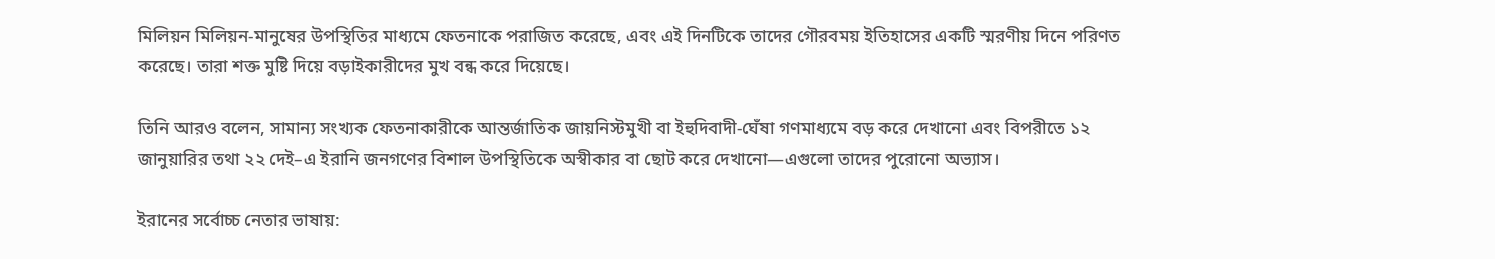মিলিয়ন মিলিয়ন-মানুষের উপস্থিতির মাধ্যমে ফেতনাকে পরাজিত করেছে, এবং এই দিনটিকে তাদের গৌরবময় ইতিহাসের একটি স্মরণীয় দিনে পরিণত করেছে। তারা শক্ত মুষ্টি দিয়ে বড়াইকারীদের মুখ বন্ধ করে দিয়েছে।

তিনি আরও বলেন, সামান্য সংখ্যক ফেতনাকারীকে আন্তর্জাতিক জায়নিস্টমুখী বা ইহুদিবাদী-ঘেঁষা গণমাধ্যমে বড় করে দেখানো এবং বিপরীতে ১২ জানুয়ারির তথা ২২ দেই–এ ইরানি জনগণের বিশাল উপস্থিতিকে অস্বীকার বা ছোট করে দেখানো—এগুলো তাদের পুরোনো অভ্যাস।

ইরানের সর্বোচ্চ নেতার ভাষায়: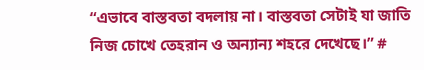“এভাবে বাস্তবতা বদলায় না। বাস্তবতা সেটাই যা জাতি নিজ চোখে তেহরান ও অন্যান্য শহরে দেখেছে।” #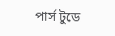পার্স টুডে